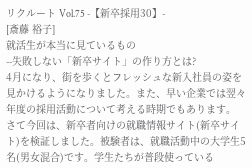リクルート Vol.75 -【新卒採用30】-
[斎藤 裕子]
就活生が本当に見ているもの
--失敗しない「新卒サイト」の作り方とは?
4月になり、街を歩くとフレッシュな新入社員の姿を見かけるようになりました。また、早い企業では翌々年度の採用活動について考える時期でもあります。
さて今回は、新卒者向けの就職情報サイト(新卒サイト)を検証しました。被験者は、就職活動中の大学生5名(男女混合)です。学生たちが普段使っている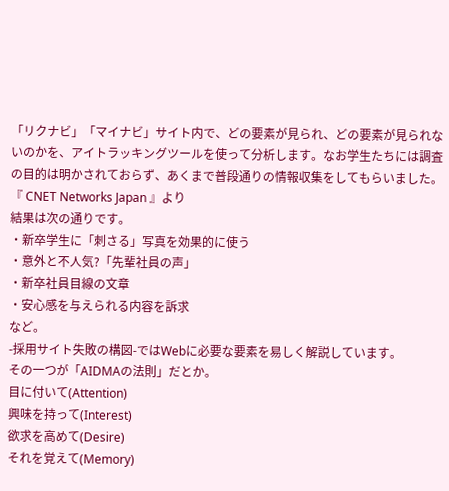「リクナビ」「マイナビ」サイト内で、どの要素が見られ、どの要素が見られないのかを、アイトラッキングツールを使って分析します。なお学生たちには調査の目的は明かされておらず、あくまで普段通りの情報収集をしてもらいました。
『 CNET Networks Japan 』より
結果は次の通りです。
・新卒学生に「刺さる」写真を効果的に使う
・意外と不人気?「先輩社員の声」
・新卒社員目線の文章
・安心感を与えられる内容を訴求
など。
-採用サイト失敗の構図-ではWebに必要な要素を易しく解説しています。
その一つが「AIDMAの法則」だとか。
目に付いて(Attention)
興味を持って(Interest)
欲求を高めて(Desire)
それを覚えて(Memory)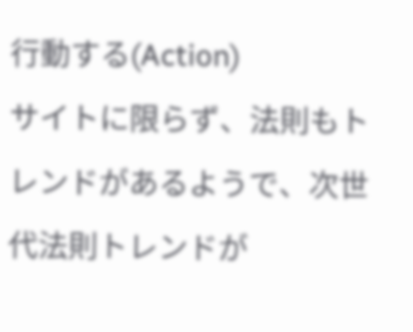行動する(Action)
サイトに限らず、法則もトレンドがあるようで、次世代法則トレンドが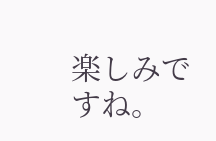楽しみですね。